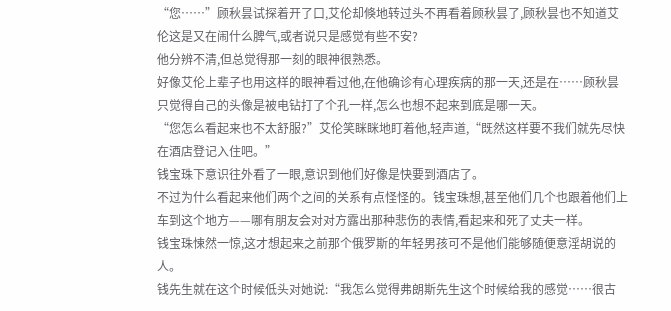“您……”顾秋昙试探着开了口,艾伦却倏地转过头不再看着顾秋昙了,顾秋昙也不知道艾伦这是又在闹什么脾气,或者说只是感觉有些不安?
他分辨不清,但总觉得那一刻的眼神很熟悉。
好像艾伦上辈子也用这样的眼神看过他,在他确诊有心理疾病的那一天,还是在……顾秋昙只觉得自己的头像是被电钻打了个孔一样,怎么也想不起来到底是哪一天。
“您怎么看起来也不太舒服?”艾伦笑眯眯地盯着他,轻声道,“既然这样要不我们就先尽快在酒店登记入住吧。”
钱宝珠下意识往外看了一眼,意识到他们好像是快要到酒店了。
不过为什么看起来他们两个之间的关系有点怪怪的。钱宝珠想,甚至他们几个也跟着他们上车到这个地方——哪有朋友会对对方露出那种悲伤的表情,看起来和死了丈夫一样。
钱宝珠悚然一惊,这才想起来之前那个俄罗斯的年轻男孩可不是他们能够随便意淫胡说的人。
钱先生就在这个时候低头对她说:“我怎么觉得弗朗斯先生这个时候给我的感觉……很古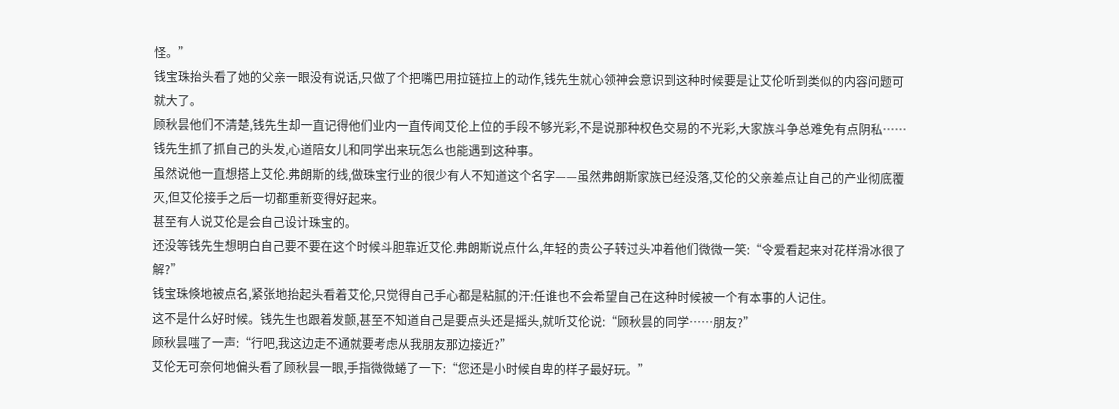怪。”
钱宝珠抬头看了她的父亲一眼没有说话,只做了个把嘴巴用拉链拉上的动作,钱先生就心领神会意识到这种时候要是让艾伦听到类似的内容问题可就大了。
顾秋昙他们不清楚,钱先生却一直记得他们业内一直传闻艾伦上位的手段不够光彩,不是说那种权色交易的不光彩,大家族斗争总难免有点阴私……钱先生抓了抓自己的头发,心道陪女儿和同学出来玩怎么也能遇到这种事。
虽然说他一直想搭上艾伦.弗朗斯的线,做珠宝行业的很少有人不知道这个名字——虽然弗朗斯家族已经没落,艾伦的父亲差点让自己的产业彻底覆灭,但艾伦接手之后一切都重新变得好起来。
甚至有人说艾伦是会自己设计珠宝的。
还没等钱先生想明白自己要不要在这个时候斗胆靠近艾伦.弗朗斯说点什么,年轻的贵公子转过头冲着他们微微一笑:“令爱看起来对花样滑冰很了解?”
钱宝珠倏地被点名,紧张地抬起头看着艾伦,只觉得自己手心都是粘腻的汗:任谁也不会希望自己在这种时候被一个有本事的人记住。
这不是什么好时候。钱先生也跟着发颤,甚至不知道自己是要点头还是摇头,就听艾伦说:“顾秋昙的同学……朋友?”
顾秋昙嗤了一声:“行吧,我这边走不通就要考虑从我朋友那边接近?”
艾伦无可奈何地偏头看了顾秋昙一眼,手指微微蜷了一下:“您还是小时候自卑的样子最好玩。”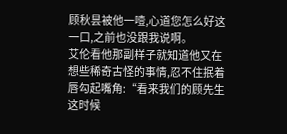顾秋昙被他一噎,心道您怎么好这一口,之前也没跟我说啊。
艾伦看他那副样子就知道他又在想些稀奇古怪的事情,忍不住抿着唇勾起嘴角:“看来我们的顾先生这时候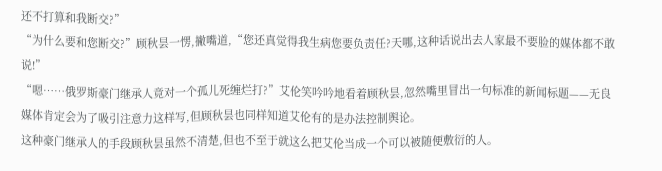还不打算和我断交?”
“为什么要和您断交?”顾秋昙一愣,撇嘴道,“您还真觉得我生病您要负责任?天哪,这种话说出去人家最不要脸的媒体都不敢说!”
“嗯……俄罗斯豪门继承人竟对一个孤儿死缠烂打?”艾伦笑吟吟地看着顾秋昙,忽然嘴里冒出一句标准的新闻标题——无良媒体肯定会为了吸引注意力这样写,但顾秋昙也同样知道艾伦有的是办法控制舆论。
这种豪门继承人的手段顾秋昙虽然不清楚,但也不至于就这么把艾伦当成一个可以被随便敷衍的人。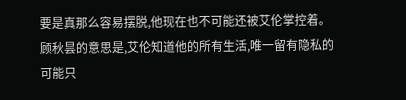要是真那么容易摆脱,他现在也不可能还被艾伦掌控着。
顾秋昙的意思是,艾伦知道他的所有生活,唯一留有隐私的可能只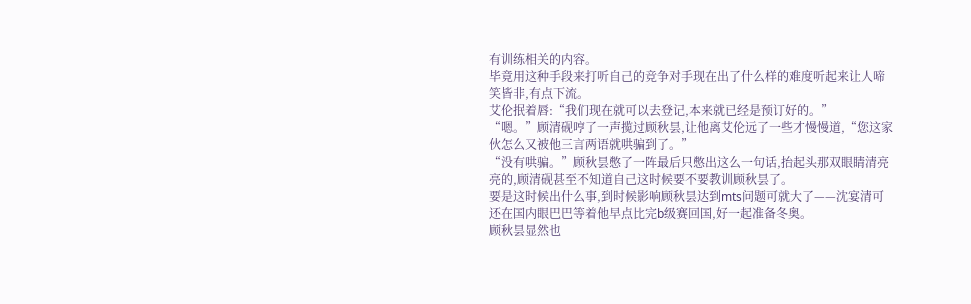有训练相关的内容。
毕竟用这种手段来打听自己的竞争对手现在出了什么样的难度听起来让人啼笑皆非,有点下流。
艾伦抿着唇:“我们现在就可以去登记,本来就已经是预订好的。”
“嗯。”顾清砚哼了一声揽过顾秋昙,让他离艾伦远了一些才慢慢道,“您这家伙怎么又被他三言两语就哄骗到了。”
“没有哄骗。”顾秋昙憋了一阵最后只憋出这么一句话,抬起头那双眼睛清亮亮的,顾清砚甚至不知道自己这时候要不要教训顾秋昙了。
要是这时候出什么事,到时候影响顾秋昙达到mts问题可就大了——沈宴清可还在国内眼巴巴等着他早点比完b级赛回国,好一起准备冬奥。
顾秋昙显然也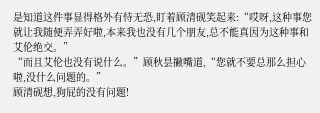是知道这件事显得格外有恃无恐,盯着顾清砚笑起来:“哎呀,这种事您就让我随便弄弄好啦,本来我也没有几个朋友,总不能真因为这种事和艾伦绝交。”
“而且艾伦也没有说什么。”顾秋昙撇嘴道,“您就不要总那么担心啦,没什么问题的。”
顾清砚想,狗屁的没有问题!